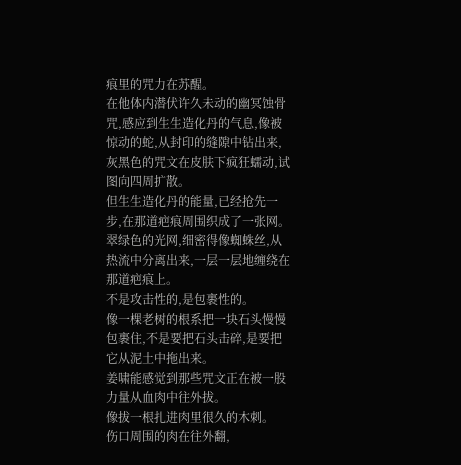痕里的咒力在苏醒。
在他体内潜伏许久未动的幽冥蚀骨咒,感应到生生造化丹的气息,像被惊动的蛇,从封印的缝隙中钻出来,灰黑色的咒文在皮肤下疯狂蠕动,试图向四周扩散。
但生生造化丹的能量,已经抢先一步,在那道疤痕周围织成了一张网。
翠绿色的光网,细密得像蜘蛛丝,从热流中分离出来,一层一层地缠绕在那道疤痕上。
不是攻击性的,是包裹性的。
像一棵老树的根系把一块石头慢慢包裹住,不是要把石头击碎,是要把它从泥土中拖出来。
姜啸能感觉到那些咒文正在被一股力量从血肉中往外拔。
像拔一根扎进肉里很久的木刺。
伤口周围的肉在往外翻,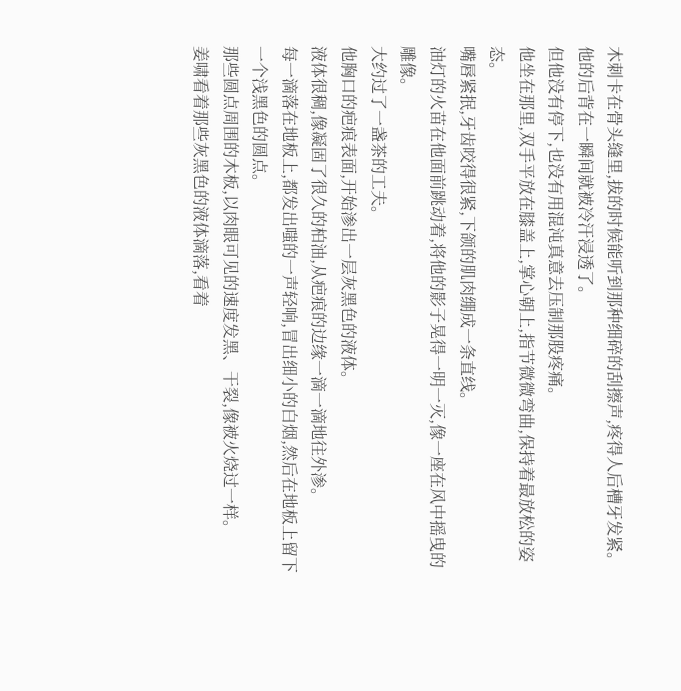木刺卡在骨头缝里,拔的时候能听到那种细碎的刮擦声,疼得人后槽牙发紧。
他的后背在一瞬间就被冷汗浸透了。
但他没有停下,也没有用混沌真意去压制那股疼痛。
他坐在那里,双手平放在膝盖上,掌心朝上,指节微微弯曲,保持着最放松的姿态。
嘴唇紧抿,牙齿咬得很紧,下颌的肌肉绷成一条直线。
油灯的火苗在他面前跳动着,将他的影子晃得一明一灭,像一座在风中摇曳的雕像。
大约过了一盏茶的工夫。
他胸口的疤痕表面,开始渗出一层灰黑色的液体。
液体很稠,像凝固了很久的柏油,从疤痕的边缘一滴一滴地往外渗。
每一滴落在地板上,都发出嗤的一声轻响,冒出细小的白烟,然后在地板上留下一个浅黑色的圆点。
那些圆点周围的木板,以肉眼可见的速度发黑、干裂,像被火烧过一样。
姜啸看着那些灰黑色的液体滴落,看着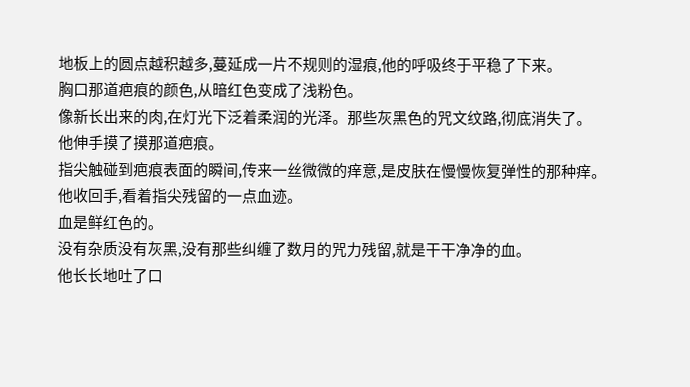地板上的圆点越积越多,蔓延成一片不规则的湿痕,他的呼吸终于平稳了下来。
胸口那道疤痕的颜色,从暗红色变成了浅粉色。
像新长出来的肉,在灯光下泛着柔润的光泽。那些灰黑色的咒文纹路,彻底消失了。
他伸手摸了摸那道疤痕。
指尖触碰到疤痕表面的瞬间,传来一丝微微的痒意,是皮肤在慢慢恢复弹性的那种痒。
他收回手,看着指尖残留的一点血迹。
血是鲜红色的。
没有杂质没有灰黑,没有那些纠缠了数月的咒力残留,就是干干净净的血。
他长长地吐了口